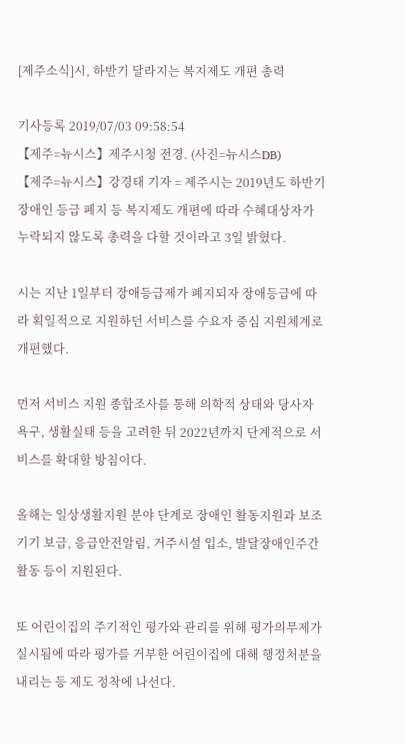[제주소식]시, 하반기 달라지는 복지제도 개편 총력

기사등록 2019/07/03 09:58:54
【제주=뉴시스】제주시청 전경. (사진=뉴시스DB)
【제주=뉴시스】강경태 기자 = 제주시는 2019년도 하반기 장애인 등급 폐지 등 복지제도 개편에 따라 수혜대상자가 누락되지 않도록 총력을 다할 것이라고 3일 밝혔다.

시는 지난 1일부터 장애등급제가 폐지되자 장애등급에 따라 획일적으로 지원하던 서비스를 수요자 중심 지원체계로 개편했다.

먼저 서비스 지원 종합조사를 통해 의학적 상태와 당사자 욕구, 생활실태 등을 고려한 뒤 2022년까지 단계적으로 서비스를 확대할 방침이다.

올해는 일상생활지원 분야 단계로 장애인 활동지원과 보조기기 보급, 응급안전알림, 거주시설 입소, 발달장애인주간활동 등이 지원된다.

또 어린이집의 주기적인 평가와 관리를 위해 평가의무제가 실시됨에 따라 평가를 거부한 어린이집에 대해 행정처분을 내리는 등 제도 정착에 나선다.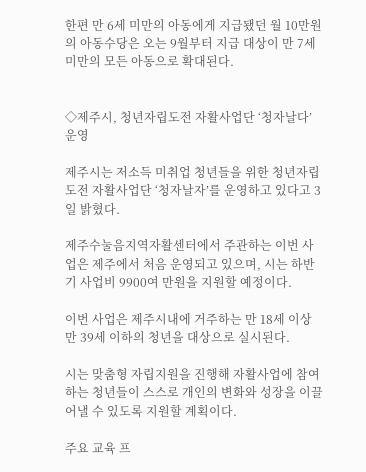한편 만 6세 미만의 아동에게 지급됐던 월 10만원의 아동수당은 오는 9월부터 지급 대상이 만 7세 미만의 모든 아동으로 확대된다.


◇제주시, 청년자립도전 자활사업단 ‘청자날다’ 운영

제주시는 저소득 미취업 청년들을 위한 청년자립도전 자활사업단 ‘청자날자’를 운영하고 있다고 3일 밝혔다.

제주수눌음지역자활센터에서 주관하는 이번 사업은 제주에서 처음 운영되고 있으며, 시는 하반기 사업비 9900여 만원을 지원할 예정이다.

이번 사업은 제주시내에 거주하는 만 18세 이상 만 39세 이하의 청년을 대상으로 실시된다.

시는 맞춤형 자립지원을 진행해 자활사업에 참여하는 청년들이 스스로 개인의 변화와 성장을 이끌어낼 수 있도록 지원할 계획이다.

주요 교육 프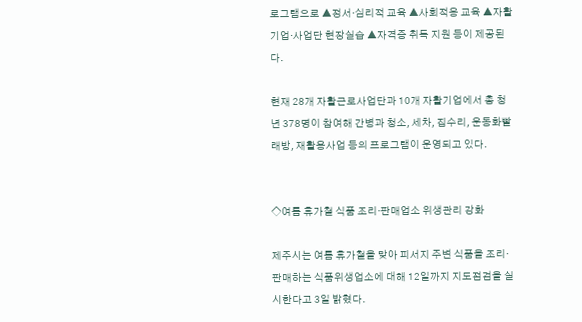로그램으로 ▲정서·심리적 교육 ▲사회적응 교육 ▲자활기업·사업단 현장실습 ▲자격증 취득 지원 등이 제공된다.

현재 28개 자활근로사업단과 10개 자활기업에서 총 청년 378명이 참여해 간병과 청소, 세차, 집수리, 운동화빨래방, 재활용사업 등의 프로그램이 운영되고 있다.


◇여름 휴가철 식품 조리·판매업소 위생관리 강화

제주시는 여름 휴가철을 맞아 피서지 주변 식품을 조리·판매하는 식품위생업소에 대해 12일까지 지도점검을 실시한다고 3일 밝혔다.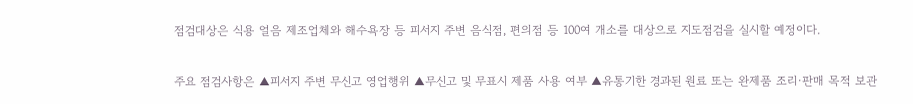점검대상은 식용 얼음 제조업체와 해수욕장 등 피서지 주변 음식점, 편의점 등 100여 개소를 대상으로 지도점검을 실시할 예정이다.

주요 점검사항은 ▲피서지 주변 무신고 영업행위 ▲무신고 및 무표시 제품 사용 여부 ▲유통기한 경과된 원료 또는 완제품 조리·판매 목적 보관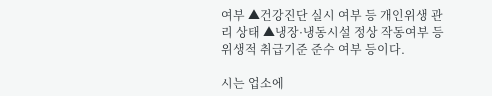여부 ▲건강진단 실시 여부 등 개인위생 관리 상태 ▲냉장·냉동시설 정상 작동여부 등 위생적 취급기준 준수 여부 등이다.

시는 업소에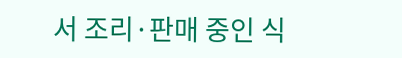서 조리·판매 중인 식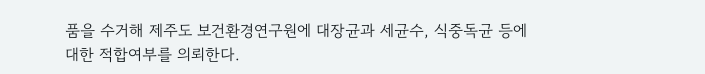품을 수거해 제주도 보건환경연구원에 대장균과 세균수, 식중독균 등에 대한 적합여부를 의뢰한다.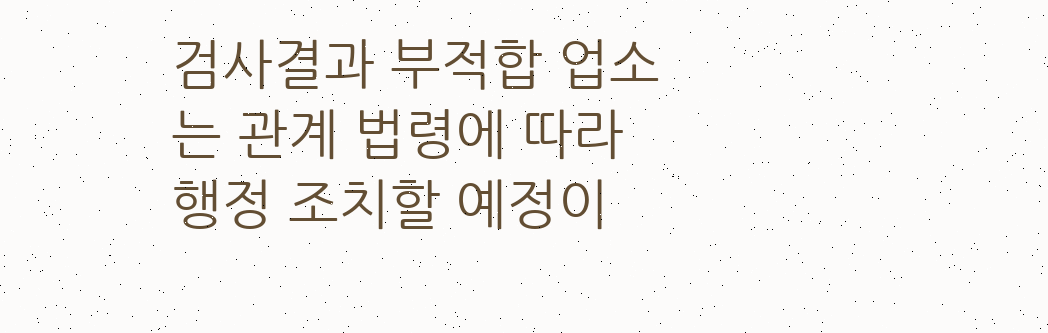검사결과 부적합 업소는 관계 법령에 따라 행정 조치할 예정이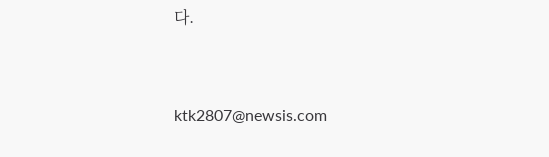다.


ktk2807@newsis.com